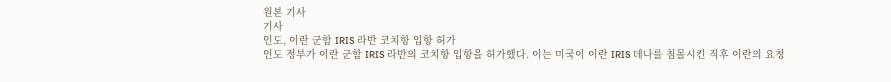원본 기사
기사
인도, 이란 군함 IRIS 라반 코치항 입항 허가
인도 정부가 이란 군함 IRIS 라반의 코치항 입항을 허가했다. 이는 미국이 이란 IRIS 데나를 침몰시킨 직후 이란의 요청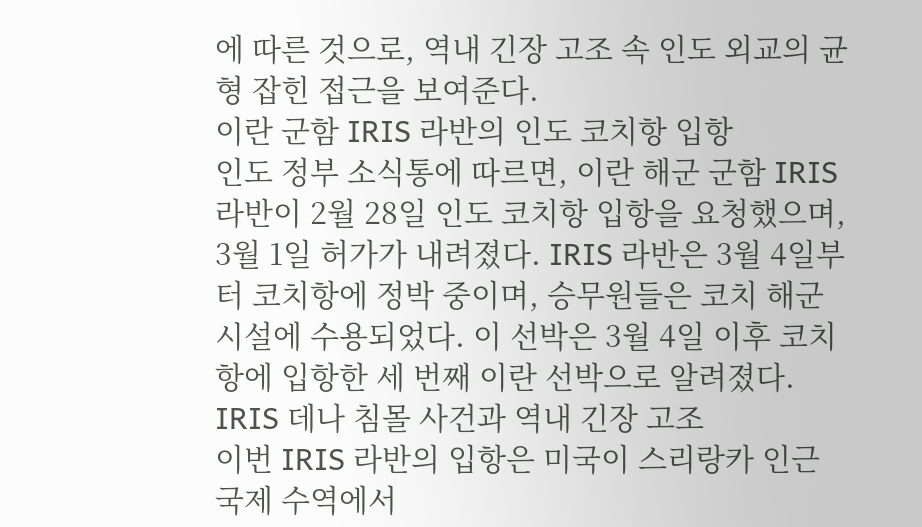에 따른 것으로, 역내 긴장 고조 속 인도 외교의 균형 잡힌 접근을 보여준다.
이란 군함 IRIS 라반의 인도 코치항 입항
인도 정부 소식통에 따르면, 이란 해군 군함 IRIS 라반이 2월 28일 인도 코치항 입항을 요청했으며, 3월 1일 허가가 내려졌다. IRIS 라반은 3월 4일부터 코치항에 정박 중이며, 승무원들은 코치 해군 시설에 수용되었다. 이 선박은 3월 4일 이후 코치항에 입항한 세 번째 이란 선박으로 알려졌다.
IRIS 데나 침몰 사건과 역내 긴장 고조
이번 IRIS 라반의 입항은 미국이 스리랑카 인근 국제 수역에서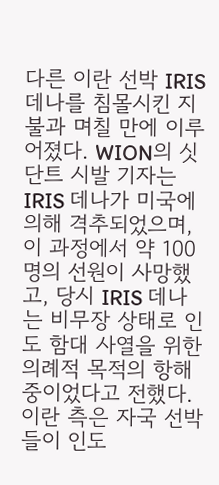다른 이란 선박 IRIS 데나를 침몰시킨 지 불과 며칠 만에 이루어졌다. WION의 싯단트 시발 기자는 IRIS 데나가 미국에 의해 격추되었으며, 이 과정에서 약 100명의 선원이 사망했고, 당시 IRIS 데나는 비무장 상태로 인도 함대 사열을 위한 의례적 목적의 항해 중이었다고 전했다.
이란 측은 자국 선박들이 인도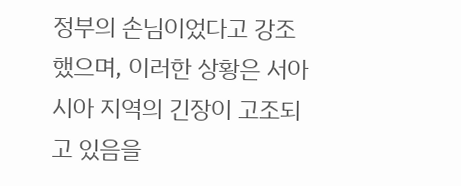정부의 손님이었다고 강조했으며, 이러한 상황은 서아시아 지역의 긴장이 고조되고 있음을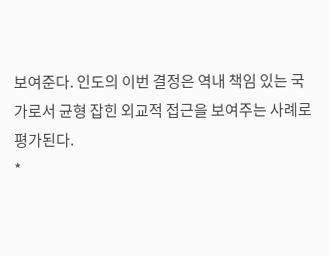보여준다. 인도의 이번 결정은 역내 책임 있는 국가로서 균형 잡힌 외교적 접근을 보여주는 사례로 평가된다.
*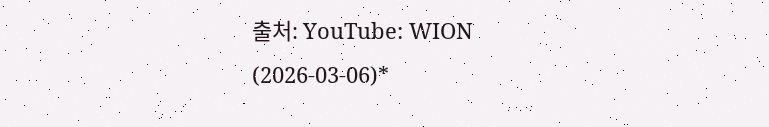출처: YouTube: WION (2026-03-06)*